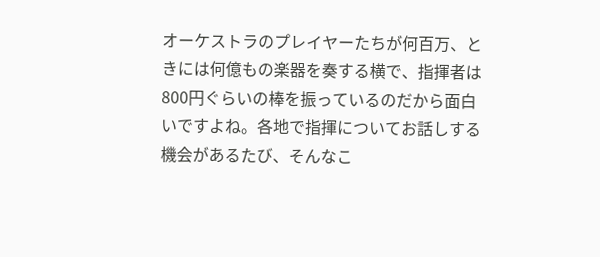オーケストラのプレイヤーたちが何百万、ときには何億もの楽器を奏する横で、指揮者は800円ぐらいの棒を振っているのだから面白いですよね。各地で指揮についてお話しする機会があるたび、そんなこ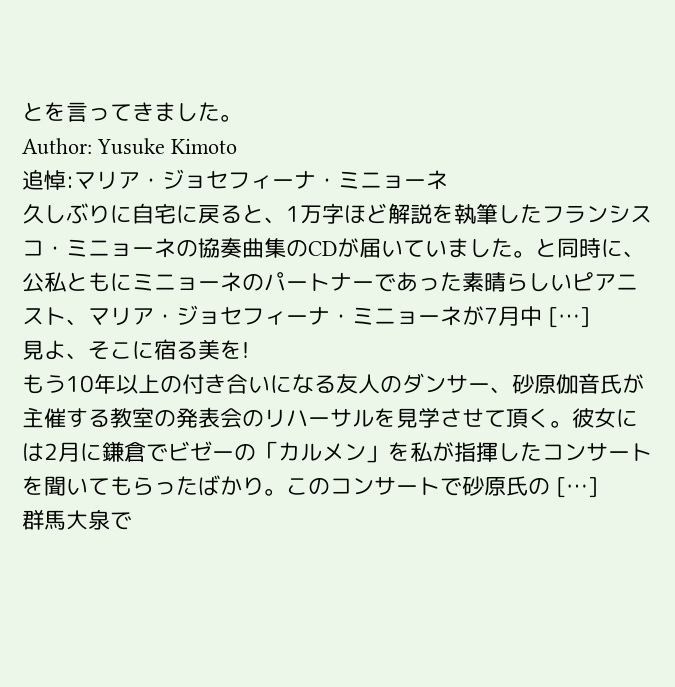とを言ってきました。
Author: Yusuke Kimoto
追悼:マリア・ジョセフィーナ・ミニョーネ
久しぶりに自宅に戻ると、1万字ほど解説を執筆したフランシスコ・ミニョーネの協奏曲集のCDが届いていました。と同時に、公私ともにミニョーネのパートナーであった素晴らしいピアニスト、マリア・ジョセフィーナ・ミニョーネが7月中 […]
見よ、そこに宿る美を!
もう10年以上の付き合いになる友人のダンサー、砂原伽音氏が主催する教室の発表会のリハーサルを見学させて頂く。彼女には2月に鎌倉でビゼーの「カルメン」を私が指揮したコンサートを聞いてもらったばかり。このコンサートで砂原氏の […]
群馬大泉で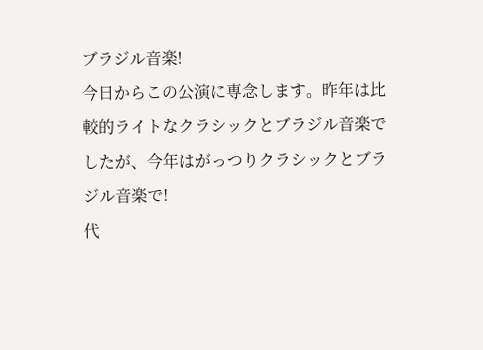ブラジル音楽!
今日からこの公演に専念します。昨年は比較的ライトなクラシックとブラジル音楽でしたが、今年はがっつりクラシックとブラジル音楽で!
代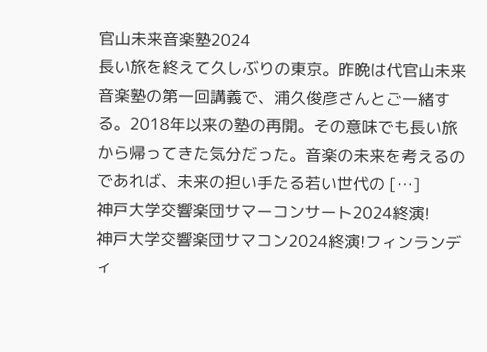官山未来音楽塾2024
長い旅を終えて久しぶりの東京。昨晩は代官山未来音楽塾の第一回講義で、浦久俊彦さんとご一緒する。2018年以来の塾の再開。その意味でも長い旅から帰ってきた気分だった。音楽の未来を考えるのであれば、未来の担い手たる若い世代の […]
神戸大学交響楽団サマーコンサート2024終演!
神戸大学交響楽団サマコン2024終演!フィンランディ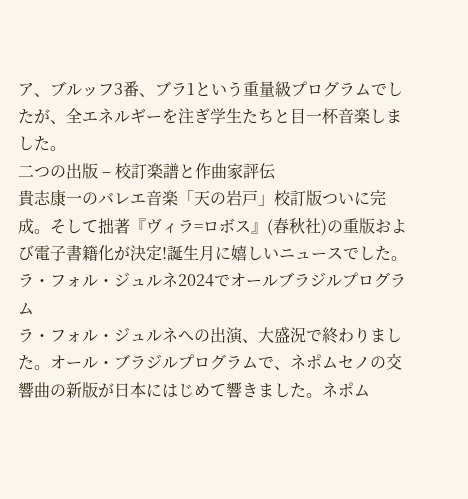ア、ブルッフ3番、ブラ1という重量級プログラムでしたが、全エネルギーを注ぎ学生たちと目一杯音楽しました。
二つの出版 – 校訂楽譜と作曲家評伝
貴志康一のバレエ音楽「天の岩戸」校訂版ついに完成。そして拙著『ヴィラ=ロボス』(春秋社)の重版および電子書籍化が決定!誕生月に嬉しいニュースでした。
ラ・フォル・ジュルネ2024でオールブラジルプログラム
ラ・フォル・ジュルネへの出演、大盛況で終わりました。オール・ブラジルプログラムで、ネポムセノの交響曲の新版が日本にはじめて響きました。ネポム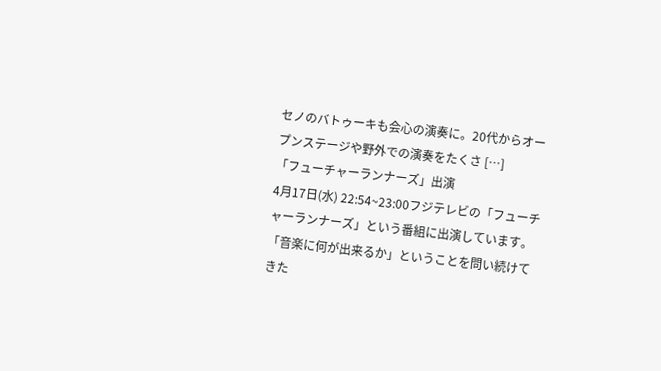セノのバトゥーキも会心の演奏に。20代からオープンステージや野外での演奏をたくさ […]
「フューチャーランナーズ」出演
4月17日(水) 22:54~23:00フジテレビの「フューチャーランナーズ」という番組に出演しています。「音楽に何が出来るか」ということを問い続けてきた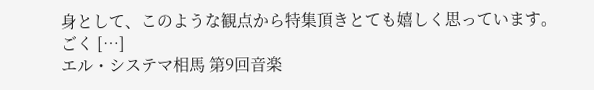身として、このような観点から特集頂きとても嬉しく思っています。ごく […]
エル・システマ相馬 第9回音楽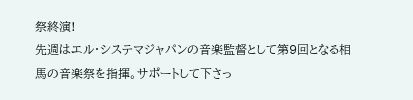祭終演!
先週はエル・システマジャパンの音楽監督として第9回となる相馬の音楽祭を指揮。サポートして下さっ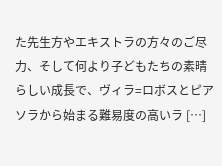た先生方やエキストラの方々のご尽力、そして何より子どもたちの素晴らしい成長で、ヴィラ=ロボスとピアソラから始まる難易度の高いラ […]